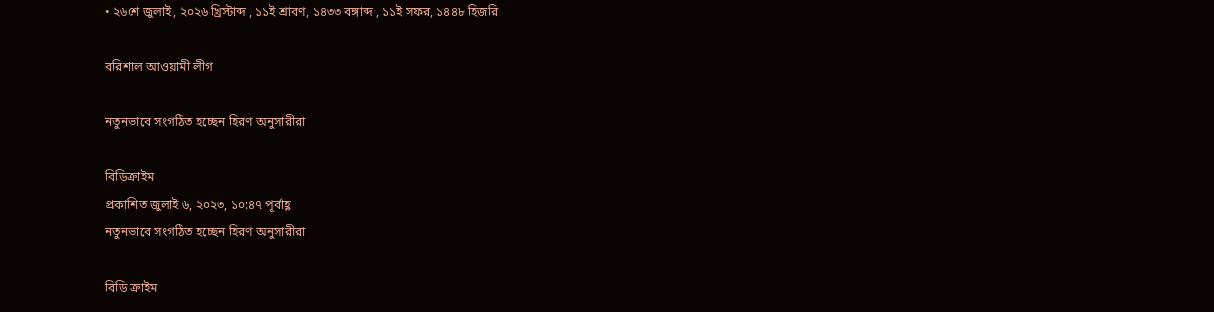• ২৬শে জুলাই, ২০২৬ খ্রিস্টাব্দ , ১১ই শ্রাবণ, ১৪৩৩ বঙ্গাব্দ , ১১ই সফর, ১৪৪৮ হিজরি

বরিশাল আওয়ামী লীগ

নতুনভাবে সংগঠিত হচ্ছেন হিরণ অনুসারীরা

বিডিক্রাইম
প্রকাশিত জুলাই ৬, ২০২৩, ১০:৪৭ পূর্বাহ্ণ
নতুনভাবে সংগঠিত হচ্ছেন হিরণ অনুসারীরা

বিডি ক্রাইম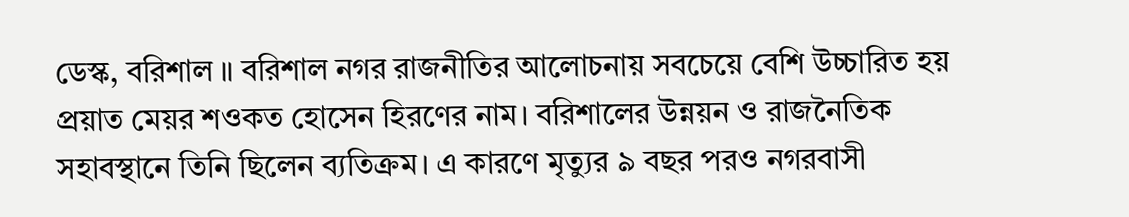ডেস্ক, বরিশাল ॥ বরিশাল নগর রাজনীতির আলোচনায় সবচেয়ে বেশি উচ্চারিত হয় প্রয়াত মেয়র শওকত হোসেন হিরণের নাম। বরিশালের উন্নয়ন ও রাজনৈতিক সহাবস্থানে তিনি ছিলেন ব্যতিক্রম। এ কারণে মৃত্যুর ৯ বছর পরও নগরবাসী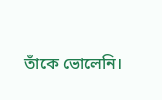তাঁকে ভোলেনি।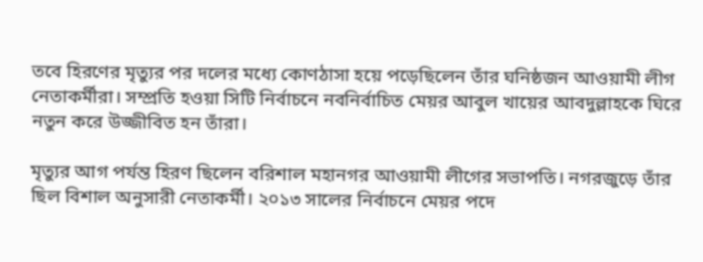তবে হিরণের মৃত্যুর পর দলের মধ্যে কোণঠাসা হয়ে পড়েছিলেন তাঁর ঘনিষ্ঠজন আওয়ামী লীগ নেতাকর্মীরা। সম্প্রতি হওয়া সিটি নির্বাচনে নবনির্বাচিত মেয়র আবুল খায়ের আবদুল্লাহকে ঘিরে নতুন করে উজ্জীবিত হন তাঁরা।

মৃত্যুর আগ পর্যন্ত হিরণ ছিলেন বরিশাল মহানগর আওয়ামী লীগের সভাপতি। নগরজুড়ে তাঁর ছিল বিশাল অনুসারী নেতাকর্মী। ২০১৩ সালের নির্বাচনে মেয়র পদে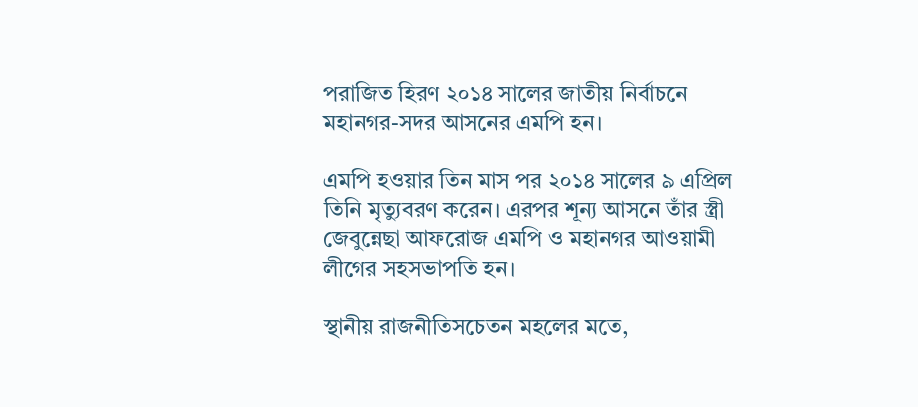পরাজিত হিরণ ২০১৪ সালের জাতীয় নির্বাচনে মহানগর-সদর আসনের এমপি হন।

এমপি হওয়ার তিন মাস পর ২০১৪ সালের ৯ এপ্রিল তিনি মৃত্যুবরণ করেন। এরপর শূন্য আসনে তাঁর স্ত্রী জেবুন্নেছা আফরোজ এমপি ও মহানগর আওয়ামী লীগের সহসভাপতি হন।

স্থানীয় রাজনীতিসচেতন মহলের মতে,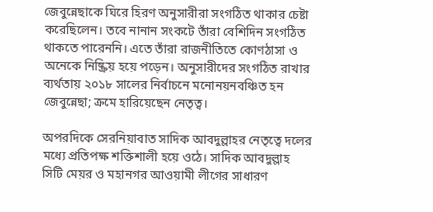জেবুন্নেছাকে ঘিরে হিরণ অনুসারীরা সংগঠিত থাকার চেষ্টা করেছিলেন। তবে নানান সংকটে তাঁরা বেশিদিন সংগঠিত থাকতে পারেননি। এতে তাঁরা রাজনীতিতে কোণঠাসা ও অনেকে নিষ্ক্রিয় হয়ে পড়েন। অনুসারীদের সংগঠিত রাখার ব্যর্থতায় ২০১৮ সালের নির্বাচনে মনোনয়নবঞ্চিত হন জেবুন্নেছা; ক্রমে হারিয়েছেন নেতৃত্ব।

অপরদিকে সেরনিয়াবাত সাদিক আবদুল্লাহর নেতৃত্বে দলের মধ্যে প্রতিপক্ষ শক্তিশালী হয়ে ওঠে। সাদিক আবদুল্লাহ সিটি মেয়র ও মহানগর আওয়ামী লীগের সাধারণ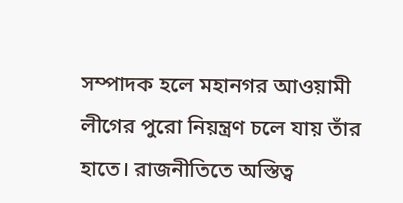সম্পাদক হলে মহানগর আওয়ামী লীগের পুরো নিয়ন্ত্রণ চলে যায় তাঁর হাতে। রাজনীতিতে অস্তিত্ব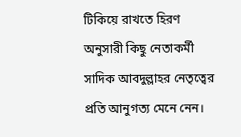টিকিয়ে রাখতে হিরণ অনুসারী কিছু নেতাকর্মী সাদিক আবদুল্লাহর নেতৃত্বের প্রতি আনুগত্য মেনে নেন।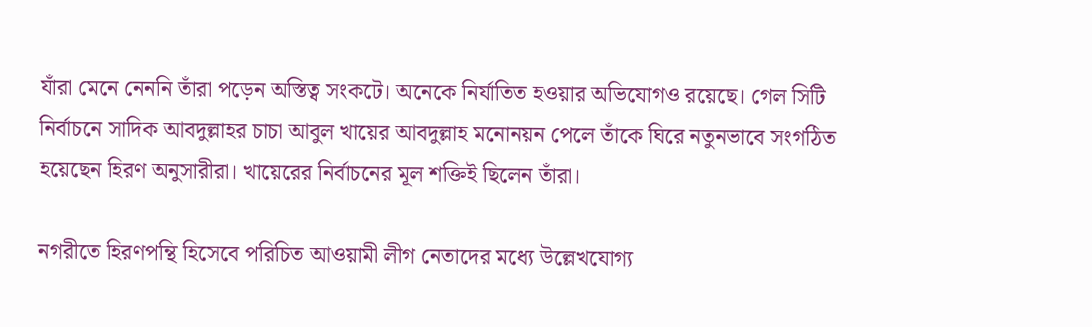যাঁরা মেনে নেননি তাঁরা পড়েন অস্তিত্ব সংকটে। অনেকে নির্যাতিত হওয়ার অভিযোগও রয়েছে। গেল সিটি নির্বাচনে সাদিক আবদুল্লাহর চাচা আবুল খায়ের আবদুল্লাহ মনোনয়ন পেলে তাঁকে ঘিরে নতুনভাবে সংগঠিত হয়েছেন হিরণ অনুসারীরা। খায়েরের নির্বাচনের মূল শক্তিই ছিলেন তাঁরা।

নগরীতে হিরণপন্থি হিসেবে পরিচিত আওয়ামী লীগ নেতাদের মধ্যে উল্লেখযোগ্য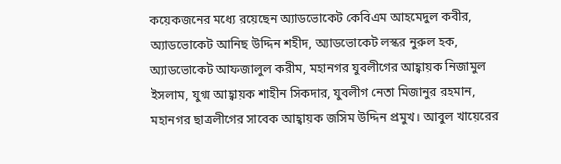কয়েকজনের মধ্যে রয়েছেন অ্যাডভোকেট কেবিএম আহমেদুল কবীর, অ্যাডভোকেট আনিছ উদ্দিন শহীদ, অ্যাডভোকেট লস্কর নুরুল হক, অ্যাডভোকেট আফজালুল করীম, মহানগর যুবলীগের আহ্বায়ক নিজামুল ইসলাম, যুগ্ম আহ্বায়ক শাহীন সিকদার, যুবলীগ নেতা মিজানুর রহমান, মহানগর ছাত্রলীগের সাবেক আহ্বায়ক জসিম উদ্দিন প্রমুখ। আবুল খায়েরের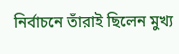নির্বাচনে তাঁরাই ছিলেন মুখ্য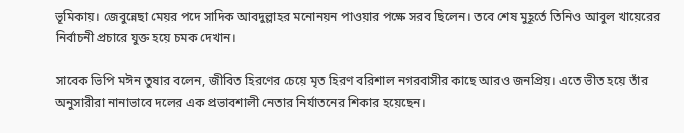ভূমিকায়। জেবুন্নেছা মেয়র পদে সাদিক আবদুল্লাহর মনোনয়ন পাওয়ার পক্ষে সরব ছিলেন। তবে শেষ মুহূর্তে তিনিও আবুল খায়েরের নির্বাচনী প্রচারে যুক্ত হয়ে চমক দেখান।

সাবেক ভিপি মঈন তুষার বলেন, জীবিত হিরণের চেয়ে মৃত হিরণ বরিশাল নগরবাসীর কাছে আরও জনপ্রিয়। এতে ভীত হয়ে তাঁর অনুসারীরা নানাভাবে দলের এক প্রভাবশালী নেতার নির্যাতনের শিকার হয়েছেন।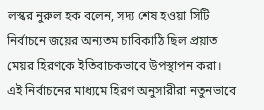লস্কর নুরুল হক বলেন, সদ্য শেষ হওয়া সিটি নির্বাচনে জয়ের অন্যতম চাবিকাঠি ছিল প্রয়াত মেয়র হিরণকে ইতিবাচকভাবে উপস্থাপন করা। এই নির্বাচনের মাধ্যমে হিরণ অনুসারীরা নতুনভাবে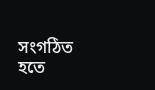সংগঠিত হতে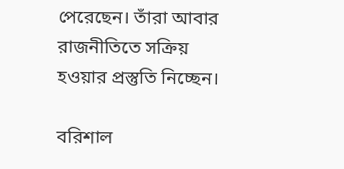পেরেছেন। তাঁরা আবার রাজনীতিতে সক্রিয় হওয়ার প্রস্তুতি নিচ্ছেন।

বরিশাল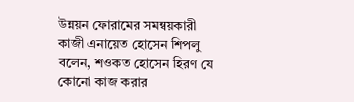উন্নয়ন ফোরামের সমন্বয়কারী কাজী এনায়েত হোসেন শিপলু বলেন, শওকত হোসেন হিরণ যে কোনো কাজ করার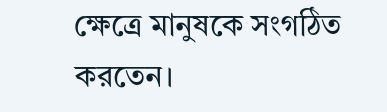ক্ষেত্রে মানুষকে সংগঠিত করতেন।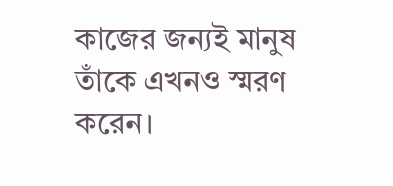কাজের জন্যই মানুষ তাঁকে এখনও স্মরণ করেন।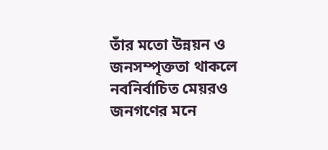তাঁর মতো উন্নয়ন ও জনসম্পৃক্ততা থাকলে নবনির্বাচিত মেয়রও জনগণের মনে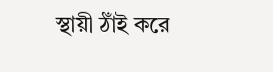স্থায়ী ঠাঁই করে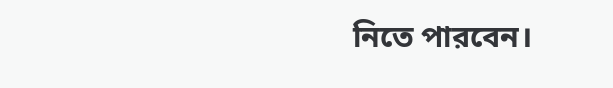নিতে পারবেন।